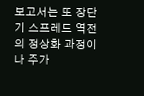보고서는 또 장단기 스프레드 역전의 정상화 과정이나 주가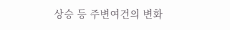상승 등 주변여건의 변화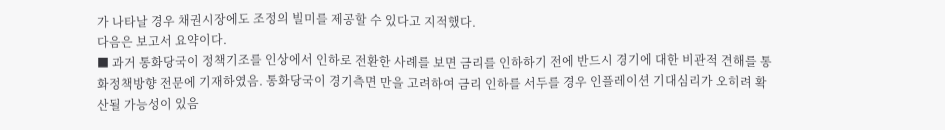가 나타날 경우 채권시장에도 조정의 빌미를 제공할 수 있다고 지적했다.
다음은 보고서 요약이다.
■ 과거 통화당국이 정책기조를 인상에서 인하로 전환한 사례를 보면 금리를 인하하기 전에 반드시 경기에 대한 비관적 견해를 통화정책방향 전문에 기재하였음. 통화당국이 경기측면 만을 고려하여 금리 인하를 서두를 경우 인플레이션 기대심리가 오히려 확산될 가능성이 있음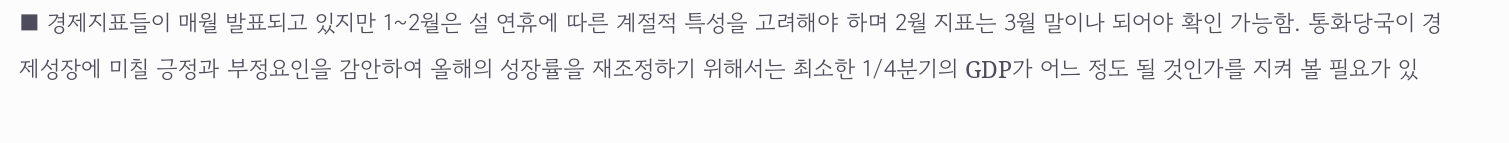■ 경제지표들이 매월 발표되고 있지만 1~2월은 설 연휴에 따른 계절적 특성을 고려해야 하며 2월 지표는 3월 말이나 되어야 확인 가능함. 통화당국이 경제성장에 미칠 긍정과 부정요인을 감안하여 올해의 성장률을 재조정하기 위해서는 최소한 1/4분기의 GDP가 어느 정도 될 것인가를 지켜 볼 필요가 있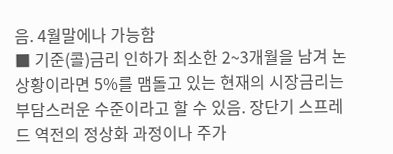음. 4월말에나 가능함
■ 기준(콜)금리 인하가 최소한 2~3개월을 남겨 논 상황이라면 5%를 맴돌고 있는 현재의 시장금리는 부담스러운 수준이라고 할 수 있음. 장단기 스프레드 역전의 정상화 과정이나 주가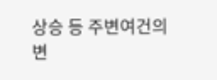상승 등 주변여건의 변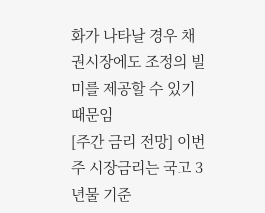화가 나타날 경우 채권시장에도 조정의 빌미를 제공할 수 있기 때문임
[주간 금리 전망] 이번 주 시장금리는 국고 3년물 기준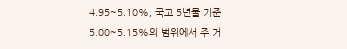4.95~5.10%, 국고 5년물 기준 5.00~5.15%의 범위에서 주 거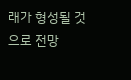래가 형성될 것으로 전망